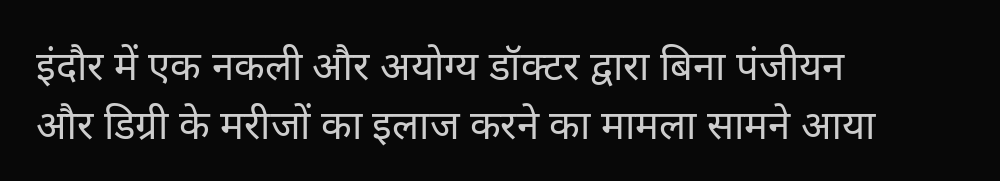इंदौर में एक नकली और अयोग्य डॉक्टर द्वारा बिना पंजीयन और डिग्री के मरीजों का इलाज करने का मामला सामने आया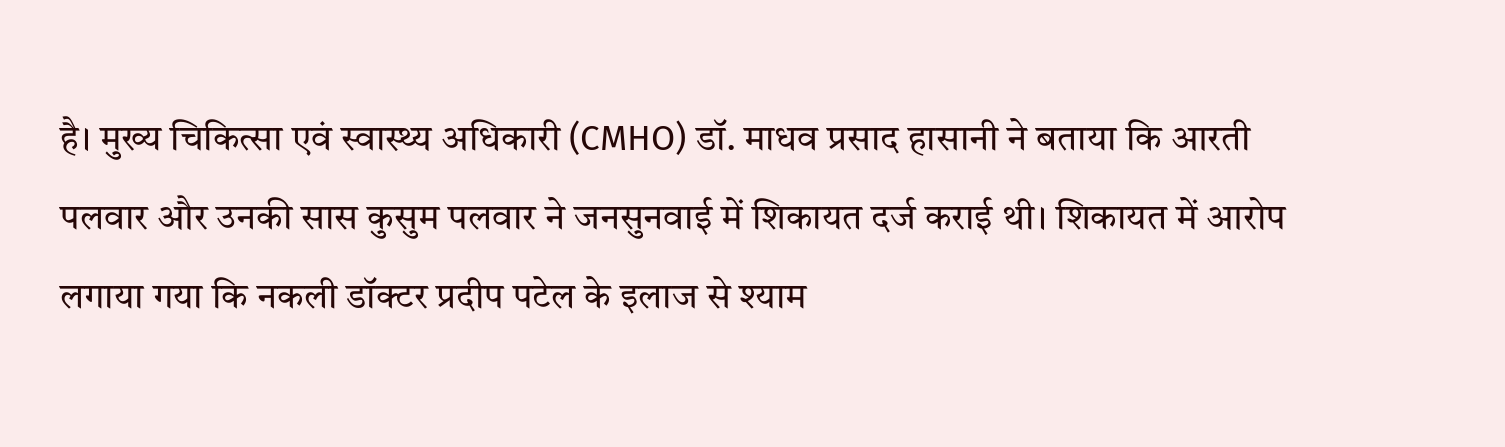है। मुख्य चिकित्सा एवं स्वास्थ्य अधिकारी (CMHO) डॉ. माधव प्रसाद हासानी ने बताया कि आरती पलवार और उनकी सास कुसुम पलवार ने जनसुनवाई में शिकायत दर्ज कराई थी। शिकायत में आरोप लगाया गया कि नकली डॉक्टर प्रदीप पटेल के इलाज से श्याम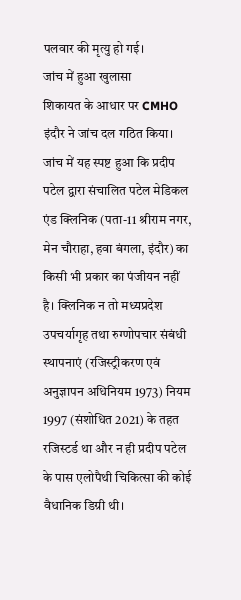पलवार की मृत्यु हो गई।
जांच में हुआ खुलासा
शिकायत के आधार पर CMHO इंदौर ने जांच दल गठित किया। जांच में यह स्पष्ट हुआ कि प्रदीप पटेल द्वारा संचालित पटेल मेडिकल एंड क्लिनिक (पता-11 श्रीराम नगर, मेन चौराहा, हवा बंगला, इंदौर) का किसी भी प्रकार का पंजीयन नहीं है। क्लिनिक न तो मध्यप्रदेश उपचर्यागृह तथा रुग्णोपचार संबंधी स्थापनाएं (रजिस्ट्रीकरण एवं अनुज्ञापन अधिनियम 1973) नियम 1997 (संशोधित 2021) के तहत रजिस्टर्ड था और न ही प्रदीप पटेल के पास एलोपैथी चिकित्सा की कोई वैधानिक डिग्री थी।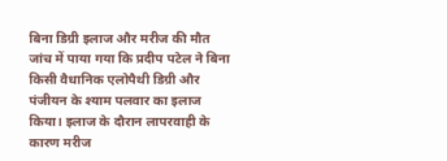बिना डिग्री इलाज और मरीज की मौत
जांच में पाया गया कि प्रदीप पटेल ने बिना किसी वैधानिक एलोपैथी डिग्री और पंजीयन के श्याम पलवार का इलाज किया। इलाज के दौरान लापरवाही के कारण मरीज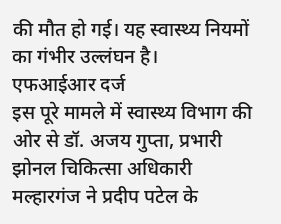की मौत हो गई। यह स्वास्थ्य नियमों का गंभीर उल्लंघन है।
एफआईआर दर्ज
इस पूरे मामले में स्वास्थ्य विभाग की ओर से डॉ. अजय गुप्ता, प्रभारी झोनल चिकित्सा अधिकारी मल्हारगंज ने प्रदीप पटेल के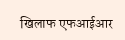खिलाफ एफआईआर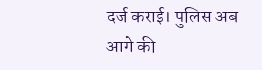दर्ज कराई। पुलिस अब आगे की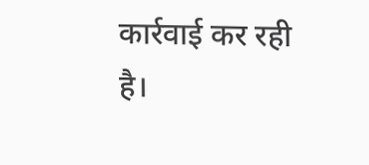कार्रवाई कर रही है।